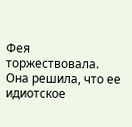Фея торжествовала. Она решила, что ее идиотское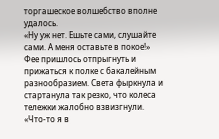торгашеское волшебство вполне удалось.
«Ну уж нет. Ешьте сами, слушайте сами. А меня оставьте в покое!»
Фее пришлось отпрыгнуть и прижаться к полке с бакалейным разнообразием. Света фыркнула и стартанула так резко, что колеса тележки жалобно взвизгнули.
«Что-то я в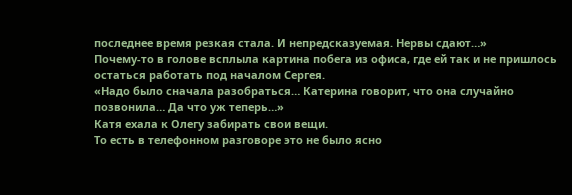последнее время резкая стала. И непредсказуемая. Нервы сдают…»
Почему-то в голове всплыла картина побега из офиса, где ей так и не пришлось остаться работать под началом Сергея.
«Надо было сначала разобраться… Катерина говорит, что она случайно позвонила… Да что уж теперь…»
Катя ехала к Олегу забирать свои вещи.
То есть в телефонном разговоре это не было ясно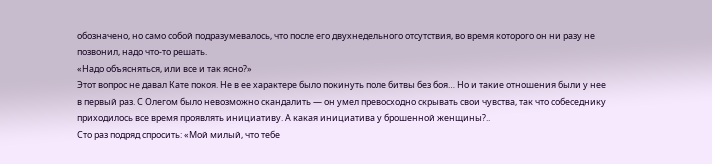обозначено, но само собой подразумевалось, что после его двухнедельного отсутствия, во время которого он ни разу не позвонил, надо что-то решать.
«Надо объясняться, или все и так ясно?»
Этот вопрос не давал Кате покоя. Не в ее характере было покинуть поле битвы без боя… Но и такие отношения были у нее в первый раз. С Олегом было невозможно скандалить — он умел превосходно скрывать свои чувства, так что собеседнику приходилось все время проявлять инициативу. А какая инициатива у брошенной женщины?..
Сто раз подряд спросить: «Мой милый, что тебе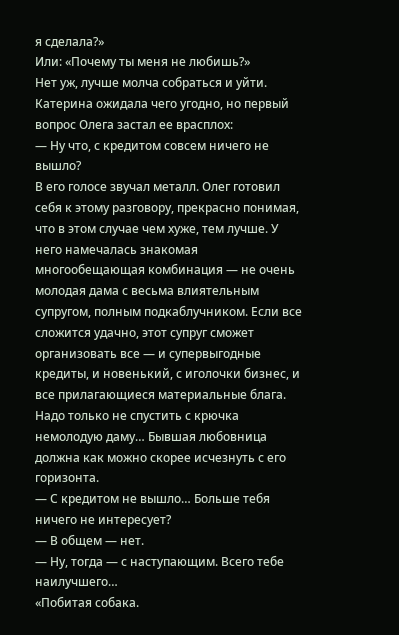я сделала?»
Или: «Почему ты меня не любишь?»
Нет уж, лучше молча собраться и уйти.
Катерина ожидала чего угодно, но первый вопрос Олега застал ее врасплох:
— Ну что, с кредитом совсем ничего не вышло?
В его голосе звучал металл. Олег готовил себя к этому разговору, прекрасно понимая, что в этом случае чем хуже, тем лучше. У него намечалась знакомая многообещающая комбинация — не очень молодая дама с весьма влиятельным супругом, полным подкаблучником. Если все сложится удачно, этот супруг сможет организовать все — и супервыгодные кредиты, и новенький, с иголочки бизнес, и все прилагающиеся материальные блага. Надо только не спустить с крючка немолодую даму… Бывшая любовница должна как можно скорее исчезнуть с его горизонта.
— С кредитом не вышло… Больше тебя ничего не интересует?
— В общем — нет.
— Ну, тогда — с наступающим. Всего тебе наилучшего…
«Побитая собака.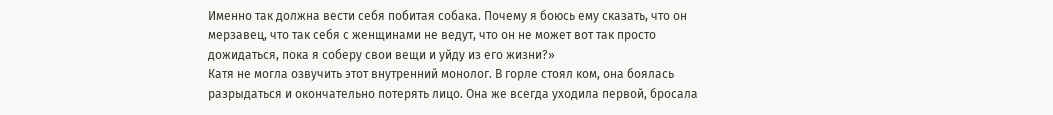Именно так должна вести себя побитая собака. Почему я боюсь ему сказать, что он мерзавец, что так себя с женщинами не ведут, что он не может вот так просто дожидаться, пока я соберу свои вещи и уйду из его жизни?»
Катя не могла озвучить этот внутренний монолог. В горле стоял ком, она боялась разрыдаться и окончательно потерять лицо. Она же всегда уходила первой, бросала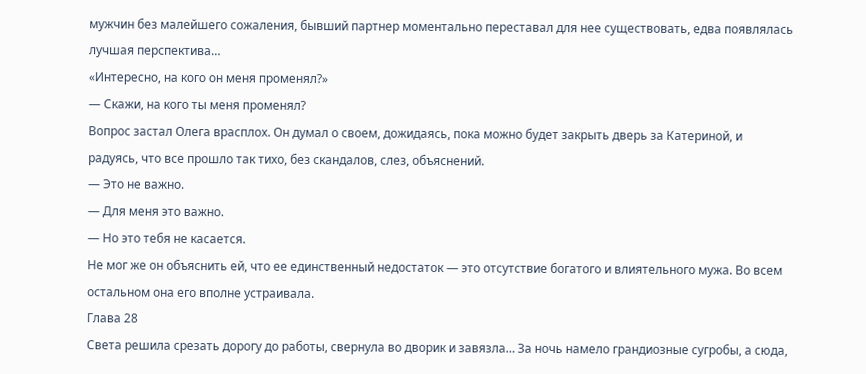мужчин без малейшего сожаления, бывший партнер моментально переставал для нее существовать, едва появлялась лучшая перспектива…
«Интересно, на кого он меня променял?»
— Скажи, на кого ты меня променял?
Вопрос застал Олега врасплох. Он думал о своем, дожидаясь, пока можно будет закрыть дверь за Катериной, и радуясь, что все прошло так тихо, без скандалов, слез, объяснений.
— Это не важно.
— Для меня это важно.
— Но это тебя не касается.
Не мог же он объяснить ей, что ее единственный недостаток — это отсутствие богатого и влиятельного мужа. Во всем остальном она его вполне устраивала.
Глава 28
Света решила срезать дорогу до работы, свернула во дворик и завязла… За ночь намело грандиозные сугробы, а сюда,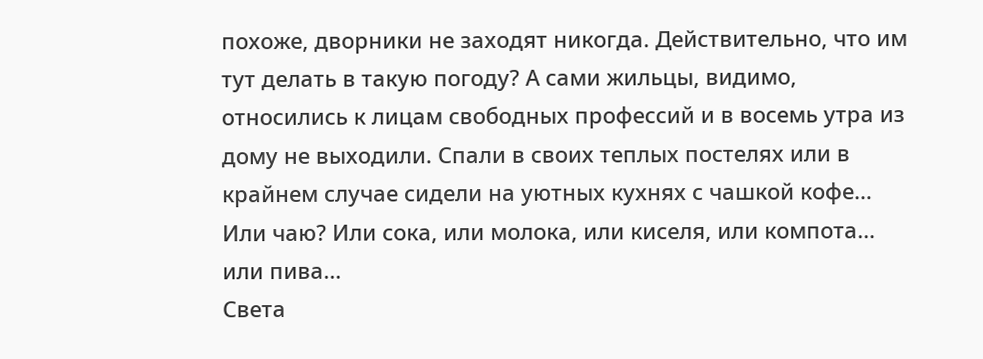похоже, дворники не заходят никогда. Действительно, что им тут делать в такую погоду? А сами жильцы, видимо, относились к лицам свободных профессий и в восемь утра из дому не выходили. Спали в своих теплых постелях или в крайнем случае сидели на уютных кухнях с чашкой кофе… Или чаю? Или сока, или молока, или киселя, или компота… или пива…
Света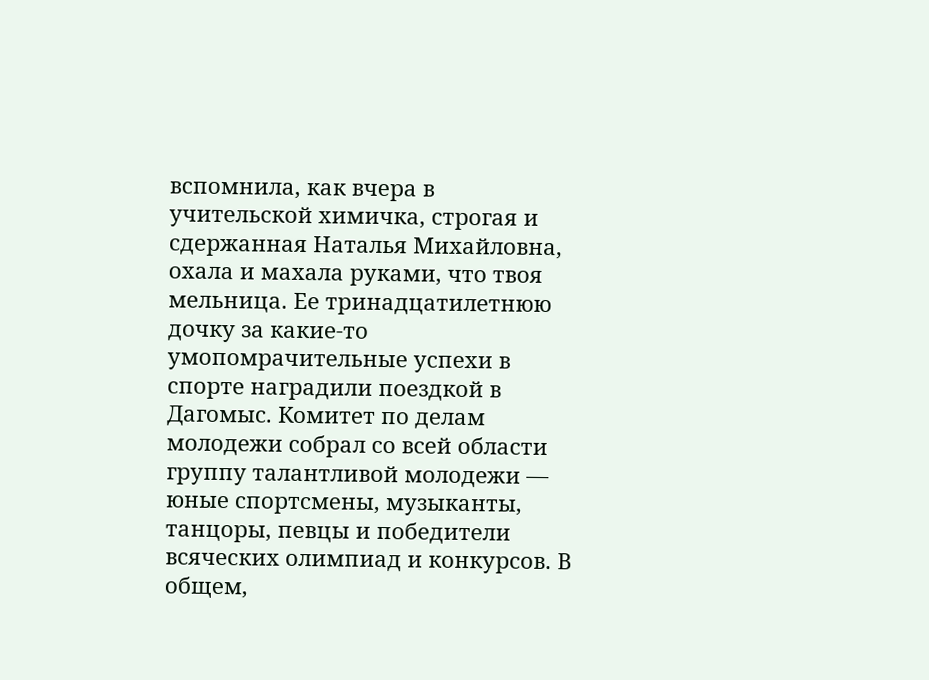вспомнила, как вчера в учительской химичка, строгая и сдержанная Наталья Михайловна, охала и махала руками, что твоя мельница. Ее тринадцатилетнюю дочку за какие-то умопомрачительные успехи в спорте наградили поездкой в Дагомыс. Комитет по делам молодежи собрал со всей области группу талантливой молодежи — юные спортсмены, музыканты, танцоры, певцы и победители всяческих олимпиад и конкурсов. В общем,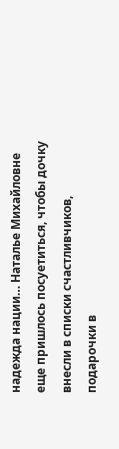надежда нации… Наталье Михайловне еще пришлось посуетиться, чтобы дочку внесли в списки счастливчиков, подарочки в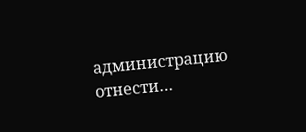администрацию отнести…